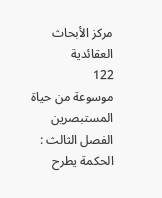مركز الأبحاث العقائدية
122
موسوعة من حياة المستبصرين
الفصل الثالث : الحكمة يطرح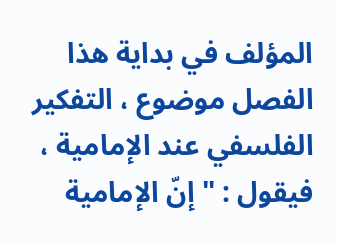المؤلف في بداية هذا الفصل موضوع ، التفكير الفلسفي عند الإمامية ، فيقول : " إنّ الإمامية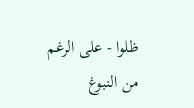ظلوا - على الرغم من النبوغ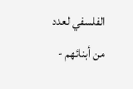الفلسفي لعدد من أبنائهم -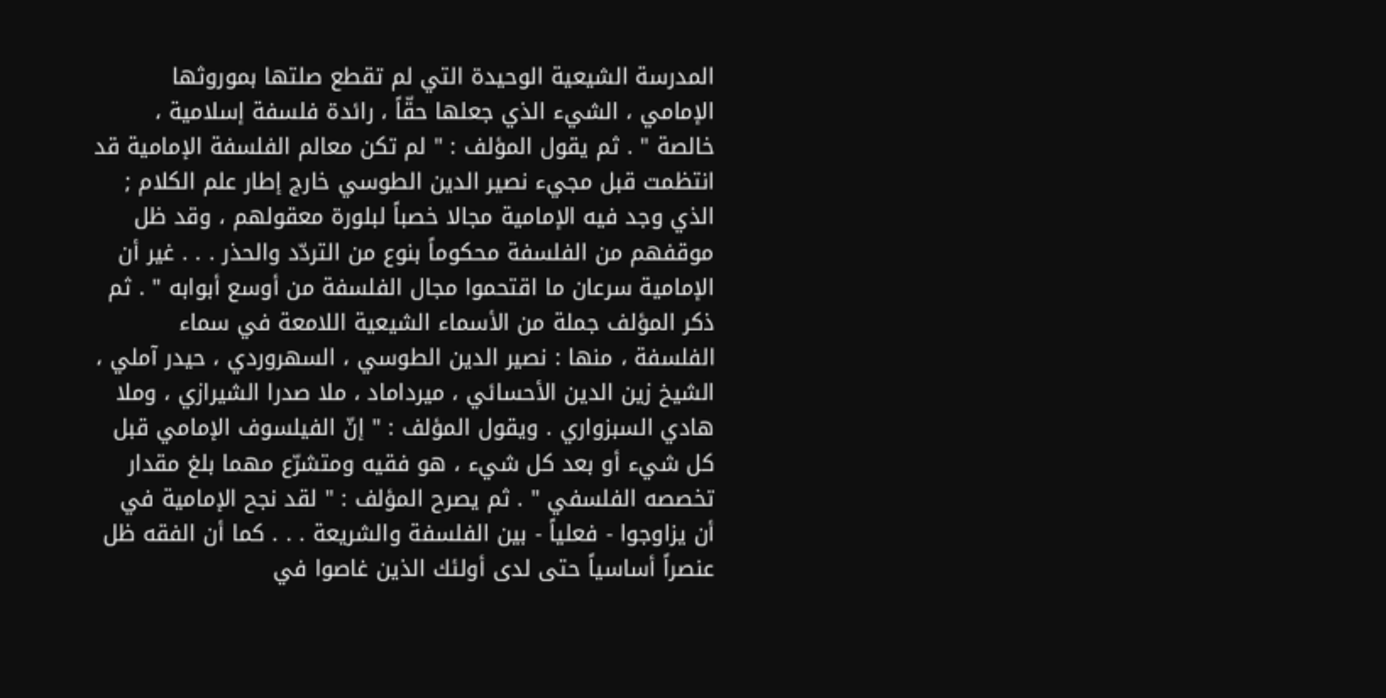المدرسة الشيعية الوحيدة التي لم تقطع صلتها بموروثها الإمامي ، الشيء الذي جعلها حقّاً ، رائدة فلسفة إسلامية ، خالصة " . ثم يقول المؤلف : " لم تكن معالم الفلسفة الإمامية قد انتظمت قبل مجيء نصير الدين الطوسي خارج إطار علم الكلام ; الذي وجد فيه الإمامية مجالا خصباً لبلورة معقولهم ، وقد ظل موقفهم من الفلسفة محكوماً بنوع من التردّد والحذر . . . غير أن الإمامية سرعان ما اقتحموا مجال الفلسفة من أوسع أبوابه " . ثم ذكر المؤلف جملة من الأسماء الشيعية اللامعة في سماء الفلسفة ، منها : نصير الدين الطوسي ، السهروردي ، حيدر آملي ، الشيخ زين الدين الأحسائي ، ميرداماد ، ملا صدرا الشيرازي ، وملا هادي السبزواري . ويقول المؤلف : " إنّ الفيلسوف الإمامي قبل كل شيء أو بعد كل شيء ، هو فقيه ومتشرّع مهما بلغ مقدار تخصصه الفلسفي " . ثم يصرح المؤلف : " لقد نجح الإمامية في أن يزاوجوا - فعلياً - بين الفلسفة والشريعة . . . كما أن الفقه ظل عنصراً أساسياً حتى لدى أولئك الذين غاصوا في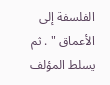الفلسفة إلى الأعماق " . ثم يسلط المؤلف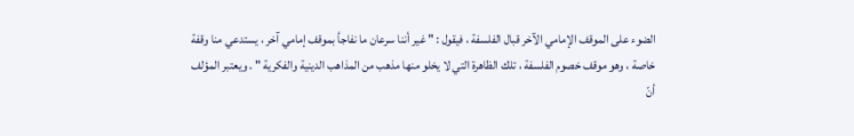الضوء على الموقف الإمامي الآخر قبال الفلسفة ، فيقول : " غير أننا سرعان ما نفاجأ بموقف إمامي آخر ، يستدعي منا وقفة خاصة ، وهو موقف خصوم الفلسفة ، تلك الظاهرة التي لا يخلو منها مذهب من المذاهب الدينية والفكرية " . ويعتبر المؤلف أنّ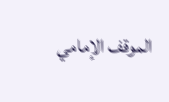الموقف الإمامي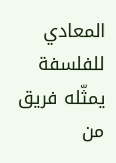المعادي للفلسفة يمثّله فريق من